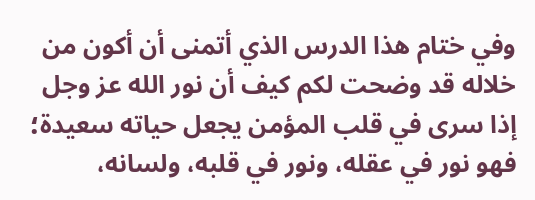وفي ختام هذا الدرس الذي أتمنى أن أكون من خلاله قد وضحت لكم كيف أن نور الله عز وجل إذا سرى في قلب المؤمن يجعل حياته سعيدة؛ فهو نور في عقله، ونور في قلبه، ولسانه،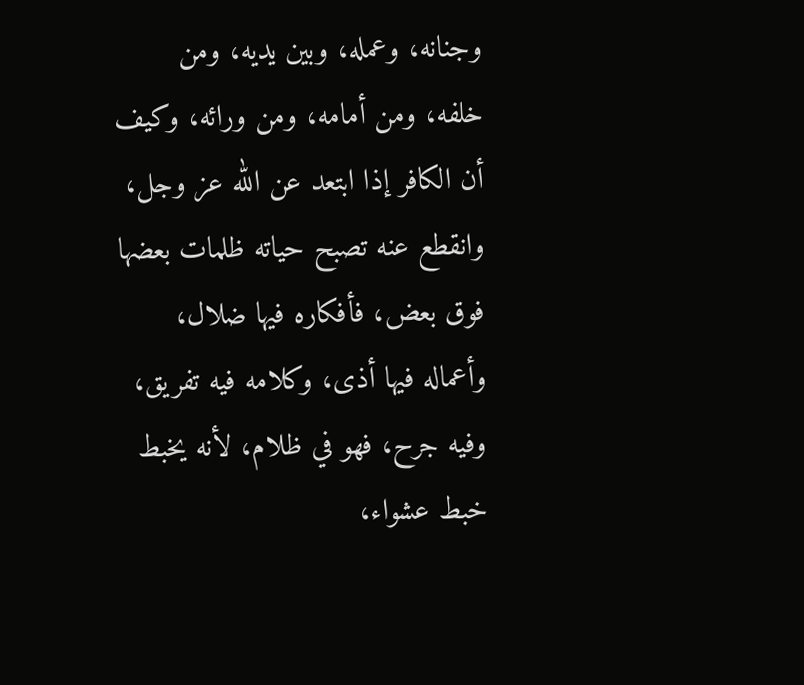وجنانه، وعمله، وبين يديه، ومن خلفه، ومن أمامه، ومن ورائه، وكيف أن الكافر إذا ابتعد عن الله عز وجل، وانقطع عنه تصبح حياته ظلمات بعضها فوق بعض، فأفكاره فيها ضلال، وأعماله فيها أذى، وكلامه فيه تفريق، وفيه جرح، فهو في ظلام، لأنه يخبط خبط عشواء،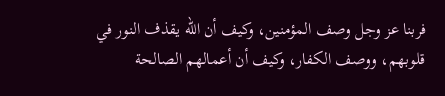فربنا عز وجل وصف المؤمنين، وكيف أن الله يقذف النور في قلوبهم، ووصف الكفار، وكيف أن أعمالهم الصالحة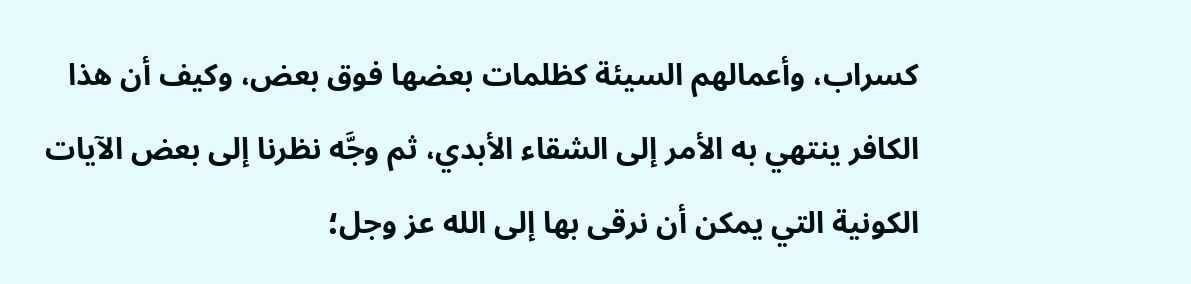كسراب، وأعمالهم السيئة كظلمات بعضها فوق بعض، وكيف أن هذا الكافر ينتهي به الأمر إلى الشقاء الأبدي، ثم وجَّه نظرنا إلى بعض الآيات الكونية التي يمكن أن نرقى بها إلى الله عز وجل؛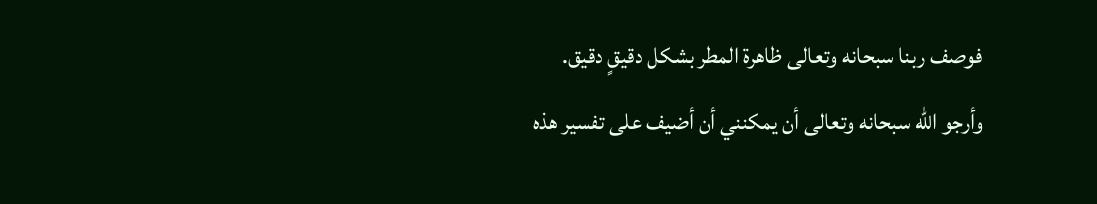فوصف ربنا سبحانه وتعالى ظاهرة المطر بشكل دقيقٍ دقيق.
وأرجو الله سبحانه وتعالى أن يمكنني أن أضيف على تفسير هذه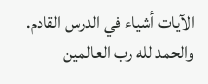الآيات أشياء في الدرس القادم.
والحمد لله رب العالمين